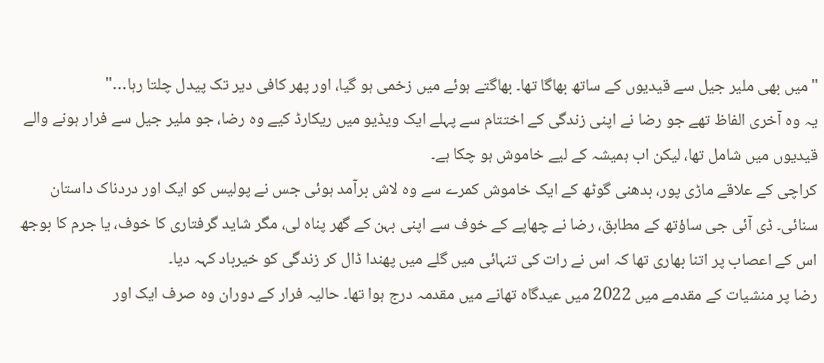"میں بھی ملیر جیل سے قیدیوں کے ساتھ بھاگا تھا۔ بھاگتے ہوئے میں زخمی ہو گیا، اور پھر کافی دیر تک پیدل چلتا رہا…"
یہ وہ آخری الفاظ تھے جو رضا نے اپنی زندگی کے اختتام سے پہلے ایک ویڈیو میں ریکارڈ کیے وہ رضا، جو ملیر جیل سے فرار ہونے والے قیدیوں میں شامل تھا، لیکن اب ہمیشہ کے لیے خاموش ہو چکا ہے۔
کراچی کے علاقے ماڑی پور، بدھنی گوٹھ کے ایک خاموش کمرے سے وہ لاش برآمد ہوئی جس نے پولیس کو ایک اور دردناک داستان سنائی۔ ڈی آئی جی ساؤتھ کے مطابق، رضا نے چھاپے کے خوف سے اپنی بہن کے گھر پناہ لی، مگر شاید گرفتاری کا خوف، یا جرم کا بوجھ اس کے اعصاب پر اتنا بھاری تھا کہ اس نے رات کی تنہائی میں گلے میں پھندا ڈال کر زندگی کو خیرباد کہہ دیا۔
رضا پر منشیات کے مقدمے میں 2022 میں عیدگاہ تھانے میں مقدمہ درج ہوا تھا۔ حالیہ فرار کے دوران وہ صرف ایک اور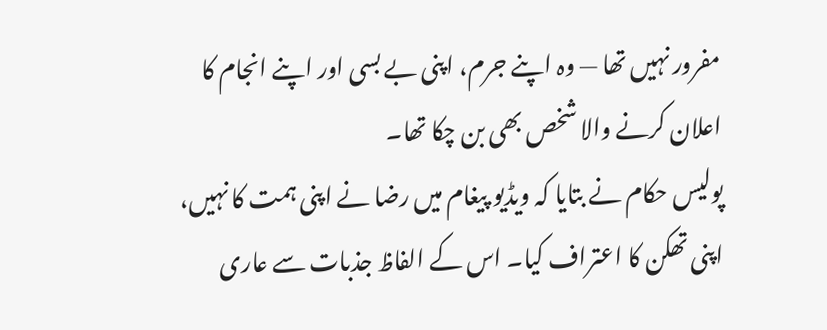مفرور نہیں تھا — وہ اپنے جرم، اپنی بے بسی اور اپنے انجام کا اعلان کرنے والا شخص بھی بن چکا تھا۔
پولیس حکام نے بتایا کہ ویڈیو پیغام میں رضا نے اپنی ہمت کا نہیں، اپنی تھکن کا اعتراف کیا۔ اس کے الفاظ جذبات سے عاری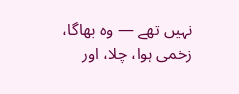نہیں تھے — وہ بھاگا، زخمی ہوا، چلا، اور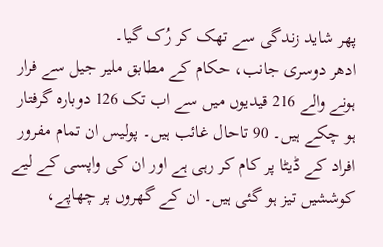پھر شاید زندگی سے تھک کر رُک گیا۔
ادھر دوسری جانب، حکام کے مطابق ملیر جیل سے فرار ہونے والے 216 قیدیوں میں سے اب تک 126 دوبارہ گرفتار ہو چکے ہیں۔ 90 تاحال غائب ہیں۔ پولیس ان تمام مفرور افراد کے ڈیٹا پر کام کر رہی ہے اور ان کی واپسی کے لیے کوششیں تیز ہو گئی ہیں۔ ان کے گھروں پر چھاپے،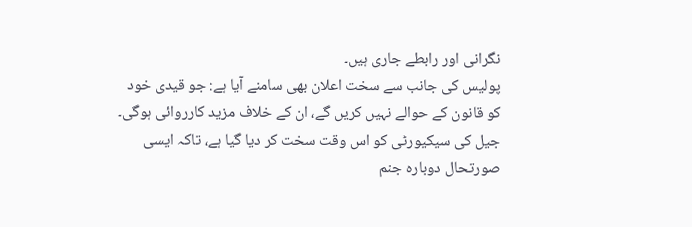نگرانی اور رابطے جاری ہیں۔
پولیس کی جانب سے سخت اعلان بھی سامنے آیا ہے: جو قیدی خود کو قانون کے حوالے نہیں کریں گے، ان کے خلاف مزید کارروائی ہوگی۔ جیل کی سیکیورٹی کو اس وقت سخت کر دیا گیا ہے، تاکہ ایسی صورتحال دوبارہ جنم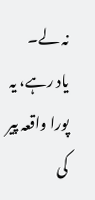نہ لے۔
یاد رہے، یہ پورا واقعہ پیر کی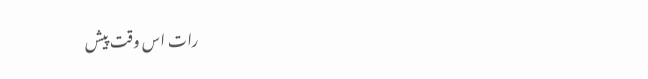رات اس وقت پیش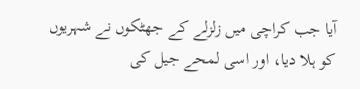آیا جب کراچی میں زلزلے کے جھٹکوں نے شہریوں کو ہلا دیا، اور اسی لمحے جیل کی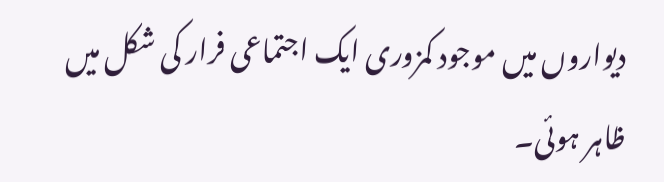دیواروں میں موجود کمزوری ایک اجتماعی فرار کی شکل میں ظاہر ہوئی۔